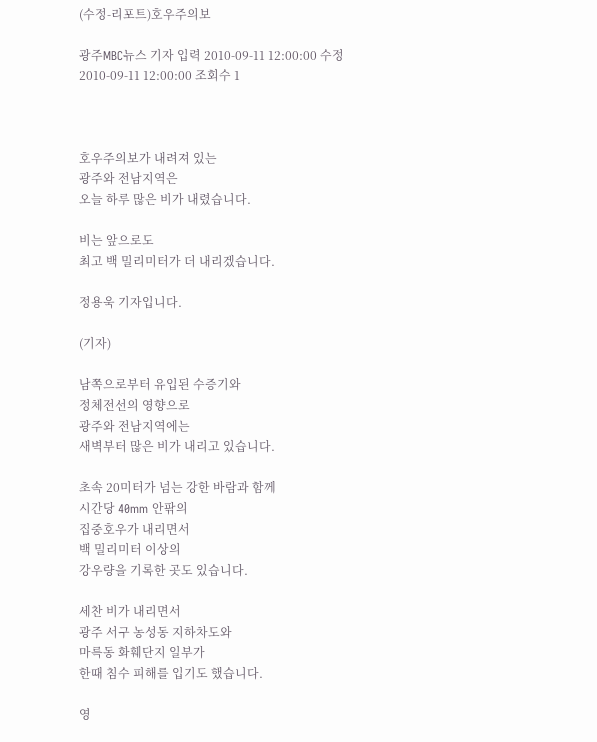(수정-리포트)호우주의보

광주MBC뉴스 기자 입력 2010-09-11 12:00:00 수정 2010-09-11 12:00:00 조회수 1



호우주의보가 내려져 있는
광주와 전남지역은
오늘 하루 많은 비가 내렸습니다.

비는 앞으로도
최고 백 밀리미터가 더 내리겠습니다.

정용욱 기자입니다.

(기자)

남쪽으로부터 유입된 수증기와
정체전선의 영향으로
광주와 전남지역에는
새벽부터 많은 비가 내리고 있습니다.

초속 20미터가 넘는 강한 바람과 함께
시간당 40mm 안팎의
집중호우가 내리면서
백 밀리미터 이상의
강우량을 기록한 곳도 있습니다.

세찬 비가 내리면서
광주 서구 농성동 지하차도와
마륵동 화훼단지 일부가
한때 침수 피해를 입기도 했습니다.

영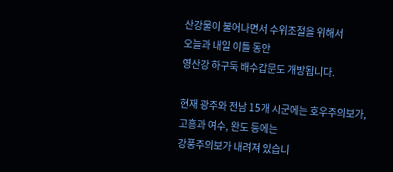산강물이 불어나면서 수위조절을 위해서
오늘과 내일 이틀 동안
영산강 하구둑 배수갑문도 개방됩니다.

현재 광주와 전남 15개 시군에는 호우주의보가,
고흥과 여수, 완도 등에는
강풍주의보가 내려져 있습니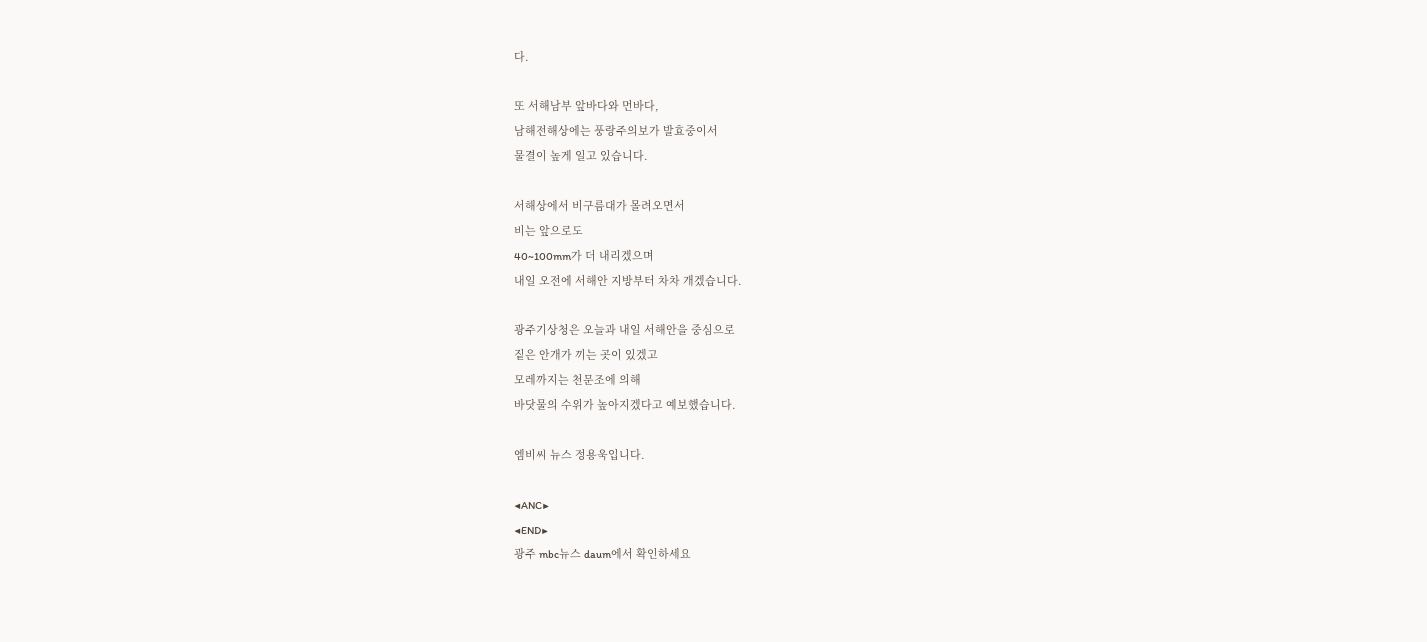다.

또 서해남부 앞바다와 먼바다,
남해전해상에는 풍랑주의보가 발효중이서
물결이 높게 일고 있습니다.

서해상에서 비구름대가 몰려오면서
비는 앞으로도
40~100mm가 더 내리겠으며
내일 오전에 서해안 지방부터 차차 개겠습니다.

광주기상청은 오늘과 내일 서해안을 중심으로
짙은 안개가 끼는 곳이 있겠고
모레까지는 천문조에 의해
바닷물의 수위가 높아지겠다고 예보했습니다.

엠비씨 뉴스 정용욱입니다.

◀ANC▶
◀END▶
광주 mbc뉴스 daum에서 확인하세요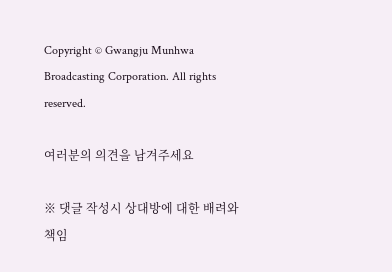Copyright © Gwangju Munhwa Broadcasting Corporation. All rights reserved.

여러분의 의견을 남겨주세요

※ 댓글 작성시 상대방에 대한 배려와 책임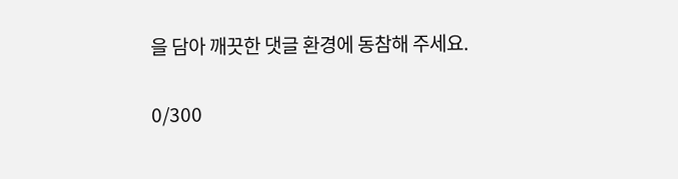을 담아 깨끗한 댓글 환경에 동참해 주세요.

0/300